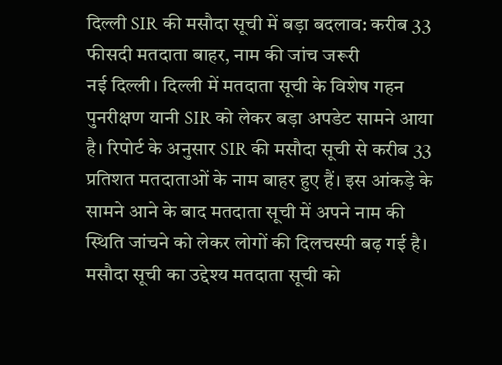दिल्ली SIR की मसौदा सूची में बड़ा बदलाव: करीब 33 फीसदी मतदाता बाहर, नाम की जांच जरूरी
नई दिल्ली। दिल्ली में मतदाता सूची के विशेष गहन पुनरीक्षण यानी SIR को लेकर बड़ा अपडेट सामने आया है। रिपोर्ट के अनुसार SIR की मसौदा सूची से करीब 33 प्रतिशत मतदाताओं के नाम बाहर हुए हैं। इस आंकड़े के सामने आने के बाद मतदाता सूची में अपने नाम की स्थिति जांचने को लेकर लोगों की दिलचस्पी बढ़ गई है।
मसौदा सूची का उद्देश्य मतदाता सूची को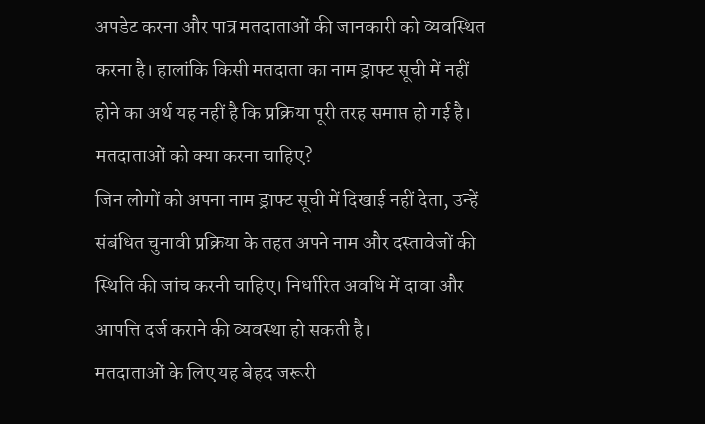अपडेट करना और पात्र मतदाताओं की जानकारी को व्यवस्थित करना है। हालांकि किसी मतदाता का नाम ड्राफ्ट सूची में नहीं होने का अर्थ यह नहीं है कि प्रक्रिया पूरी तरह समाप्त हो गई है।
मतदाताओं को क्या करना चाहिए?
जिन लोगों को अपना नाम ड्राफ्ट सूची में दिखाई नहीं देता, उन्हें संबंधित चुनावी प्रक्रिया के तहत अपने नाम और दस्तावेजों की स्थिति की जांच करनी चाहिए। निर्धारित अवधि में दावा और आपत्ति दर्ज कराने की व्यवस्था हो सकती है।
मतदाताओं के लिए यह बेहद जरूरी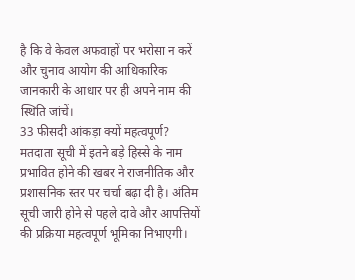है कि वे केवल अफवाहों पर भरोसा न करें और चुनाव आयोग की आधिकारिक जानकारी के आधार पर ही अपने नाम की स्थिति जांचें।
33 फीसदी आंकड़ा क्यों महत्वपूर्ण?
मतदाता सूची में इतने बड़े हिस्से के नाम प्रभावित होने की खबर ने राजनीतिक और प्रशासनिक स्तर पर चर्चा बढ़ा दी है। अंतिम सूची जारी होने से पहले दावे और आपत्तियों की प्रक्रिया महत्वपूर्ण भूमिका निभाएगी।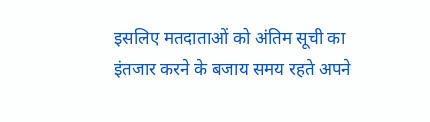इसलिए मतदाताओं को अंतिम सूची का इंतजार करने के बजाय समय रहते अपने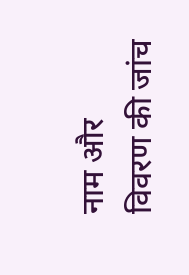नाम और विवरण की जांच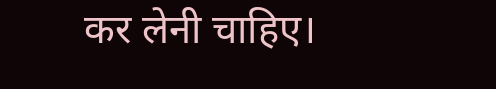कर लेनी चाहिए।